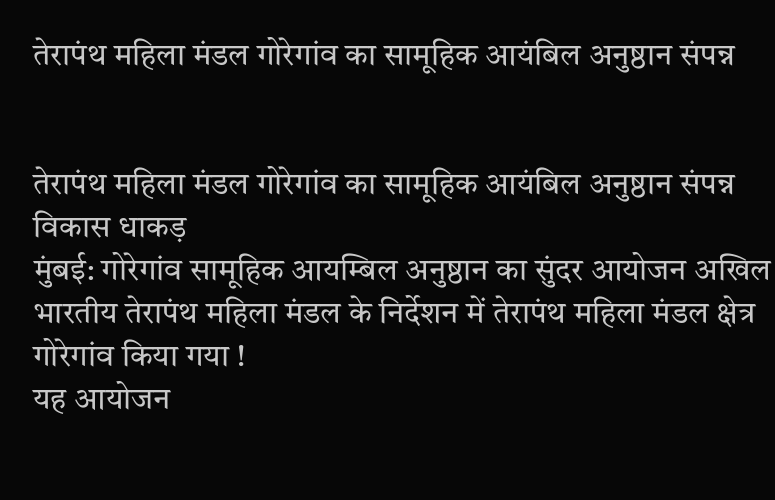तेरापंथ महिला मंडल गोरेगांव का सामूहिक आयंबिल अनुष्ठान संपन्न


तेरापंथ महिला मंडल गोरेगांव का सामूहिक आयंबिल अनुष्ठान संपन्न
विकास धाकड़
मुंबई: गोरेगांव सामूहिक आयम्बिल अनुष्ठान का सुंदर आयोजन अखिल भारतीय तेरापंथ महिला मंडल के निर्देशन में तेरापंथ महिला मंडल क्षेत्र गोरेगांव किया गया !
यह आयोजन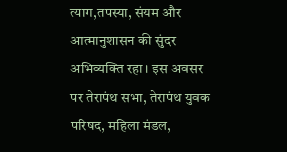त्याग,तपस्या, संयम और आत्मानुशासन की सुंदर अभिव्यक्ति रहा। इस अवसर पर तेरापंथ सभा, तेरापंथ युवक परिषद, महिला मंडल,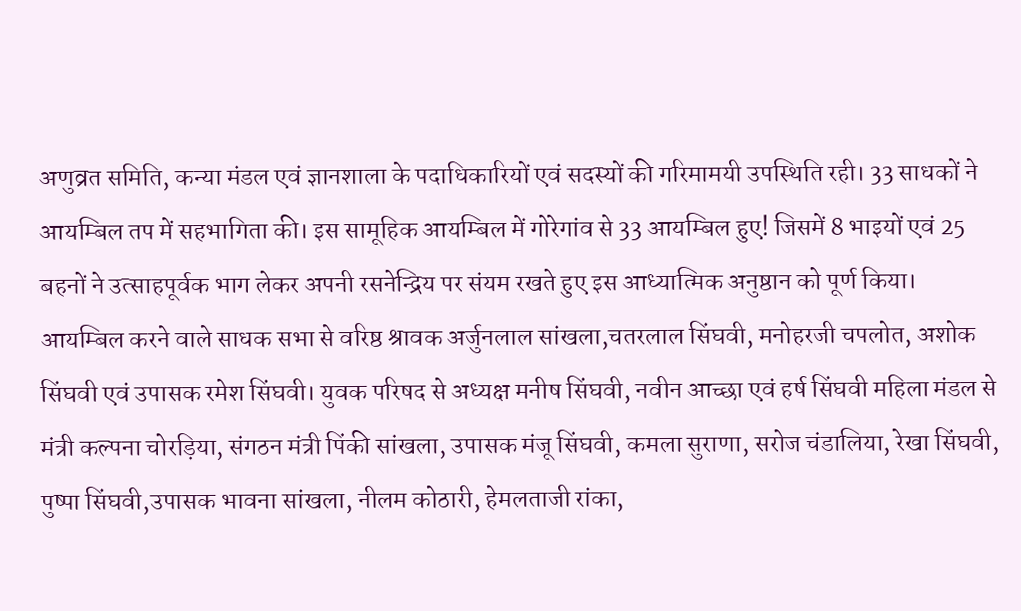अणुव्रत समिति, कन्या मंडल एवं ज्ञानशाला के पदाधिकारियों एवं सदस्यों की गरिमामयी उपस्थिति रही। 33 साधकों ने आयम्बिल तप में सहभागिता की। इस सामूहिक आयम्बिल में गोरेगांव से 33 आयम्बिल हुए! जिसमें 8 भाइयों एवं 25 बहनों ने उत्साहपूर्वक भाग लेकर अपनी रसनेन्द्रिय पर संयम रखते हुए इस आध्यात्मिक अनुष्ठान को पूर्ण किया। आयम्बिल करने वाले साधक सभा से वरिष्ठ श्रावक अर्जुनलाल सांखला,चतरलाल सिंघवी, मनोहरजी चपलोत, अशोक सिंघवी एवं उपासक रमेश सिंघवी। युवक परिषद से अध्यक्ष मनीष सिंघवी, नवीन आच्छा एवं हर्ष सिंघवी महिला मंडल से मंत्री कल्पना चोरड़िया, संगठन मंत्री पिंकी सांखला, उपासक मंजू सिंघवी, कमला सुराणा, सरोज चंडालिया, रेखा सिंघवी, पुष्पा सिंघवी,उपासक भावना सांखला, नीलम कोठारी, हेमलताजी रांका,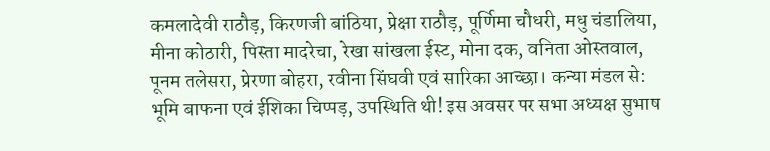कमलादेवी राठौड़, किरणजी बांठिया, प्रेक्षा राठौड़, पूर्णिमा चौधरी, मधु चंडालिया, मीना कोठारी, पिस्ता मादरेचा, रेखा सांखला ईस्ट, मोना दक, वनिता ओस्तवाल, पूनम तलेसरा, प्रेरणा बोहरा, रवीना सिंघवी एवं सारिका आच्छा। कन्या मंडल से:
भूमि बाफना एवं ईशिका चिप्पड़, उपस्थिति थी! इस अवसर पर सभा अध्यक्ष सुभाष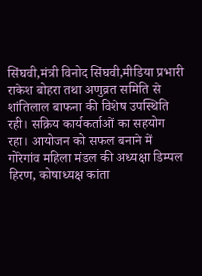सिंघवी,मंत्री विनोद सिंघवी,मीडिया प्रभारी राकेश बोहरा तथा अणुव्रत समिति से शांतिलाल बाफना की विशेष उपस्थिति रही। सक्रिय कार्यकर्ताओं का सहयोग रहा। आयोजन को सफल बनाने में गोरेगांव महिला मंडल की अध्यक्षा डिम्पल हिरण, कोषाध्यक्ष कांता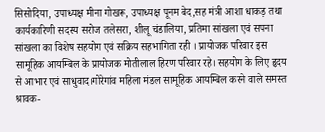सिसोदिया, उपाध्यक्ष मीना गोखरू, उपाध्यक्ष पूनम बेद,सह मंत्री आशा धाकड़ तथा कार्यकारिणी सदस्य सरोज तलेसरा, शीलू चंडालिया, प्रतिमा सांखला एवं सपना सांखला का विशेष सहयोग एवं सक्रिय सहभागिता रही । प्रायोजक परिवार इस सामूहिक आयम्बिल के प्रायोजक मोतीलाल हिरण परिवार रहे। सहयोग के लिए हृदय से आभार एवं साधुवाद।गोरेगांव महिला मंडल सामूहिक आयम्बिल करने वाले समस्त श्रावक-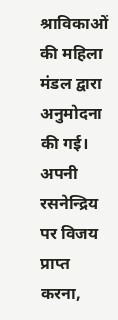श्राविकाओं की महिला मंडल द्वारा अनुमोदना की गई। अपनी रसनेन्द्रिय पर विजय प्राप्त करना,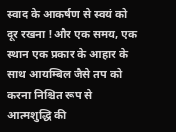स्वाद के आकर्षण से स्वयं को दूर रखना !और एक समय, एक स्थान एक प्रकार के आहार के साथ आयम्बिल जैसे तप को करना निश्चित रूप से आत्मशुद्धि की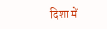दिशा में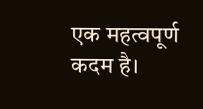एक महत्वपूर्ण कदम है।